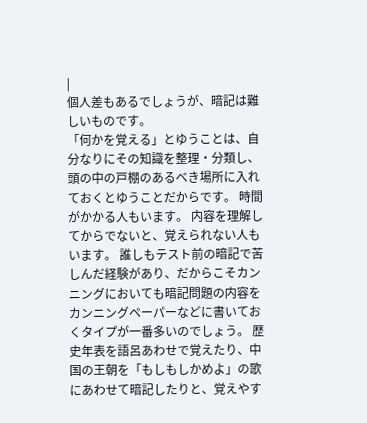|
個人差もあるでしょうが、暗記は難しいものです。
「何かを覚える」とゆうことは、自分なりにその知識を整理・分類し、頭の中の戸棚のあるべき場所に入れておくとゆうことだからです。 時間がかかる人もいます。 内容を理解してからでないと、覚えられない人もいます。 誰しもテスト前の暗記で苦しんだ経験があり、だからこそカンニングにおいても暗記問題の内容をカンニングペーパーなどに書いておくタイプが一番多いのでしょう。 歴史年表を語呂あわせで覚えたり、中国の王朝を「もしもしかめよ」の歌にあわせて暗記したりと、覚えやす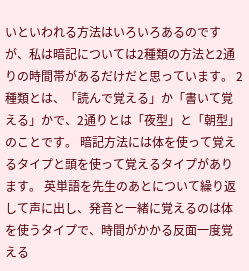いといわれる方法はいろいろあるのですが、私は暗記については2種類の方法と2通りの時間帯があるだけだと思っています。 2種類とは、「読んで覚える」か「書いて覚える」かで、2通りとは「夜型」と「朝型」のことです。 暗記方法には体を使って覚えるタイプと頭を使って覚えるタイプがあります。 英単語を先生のあとについて繰り返して声に出し、発音と一緒に覚えるのは体を使うタイプで、時間がかかる反面一度覚える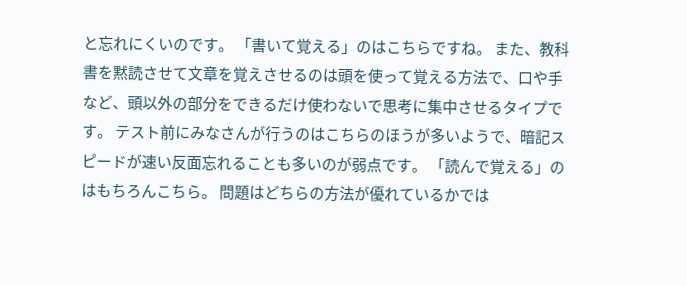と忘れにくいのです。 「書いて覚える」のはこちらですね。 また、教科書を黙読させて文章を覚えさせるのは頭を使って覚える方法で、口や手など、頭以外の部分をできるだけ使わないで思考に集中させるタイプです。 テスト前にみなさんが行うのはこちらのほうが多いようで、暗記スピードが速い反面忘れることも多いのが弱点です。 「読んで覚える」のはもちろんこちら。 問題はどちらの方法が優れているかでは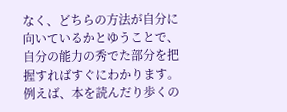なく、どちらの方法が自分に向いているかとゆうことで、自分の能力の秀でた部分を把握すればすぐにわかります。 例えば、本を読んだり歩くの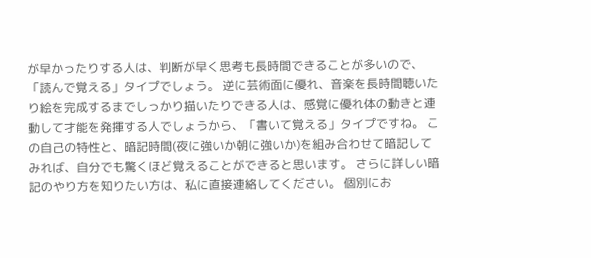が早かったりする人は、判断が早く思考も長時間できることが多いので、「読んで覚える」タイプでしょう。 逆に芸術面に優れ、音楽を長時間聴いたり絵を完成するまでしっかり描いたりできる人は、感覚に優れ体の動きと連動して才能を発揮する人でしょうから、「書いて覚える」タイプですね。 この自己の特性と、暗記時間(夜に強いか朝に強いか)を組み合わせて暗記してみれば、自分でも驚くほど覚えることができると思います。 さらに詳しい暗記のやり方を知りたい方は、私に直接連絡してください。 個別にお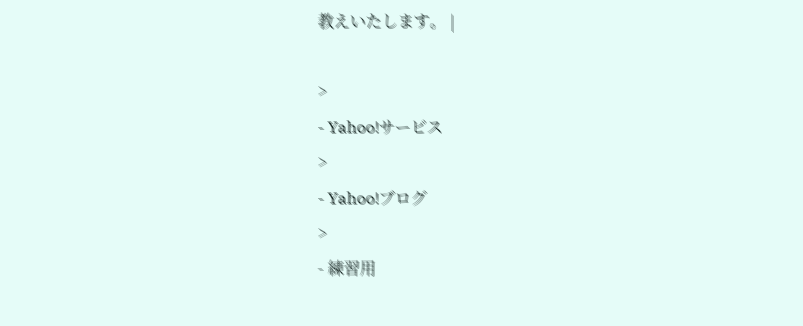教えいたします。 |

>
- Yahoo!サービス
>
- Yahoo!ブログ
>
- 練習用